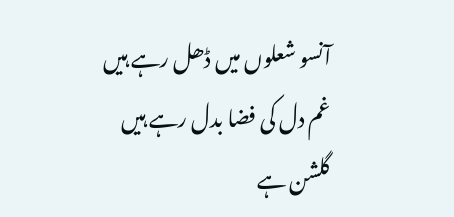آنسو شعلوں میں ڈھل رہے ہیں
غم دل کی فضا بدل رہے ہیں
گلشن ہے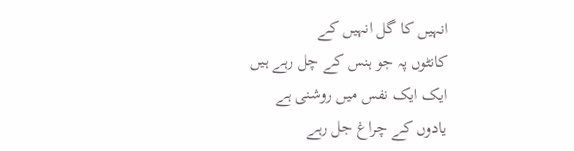انہیں کا گل انہیں کے
کانٹوں پہ جو ہنس کے چل رہے ہیں
ایک ایک نفس میں روشنی ہے
یادوں کے چراغ جل رہے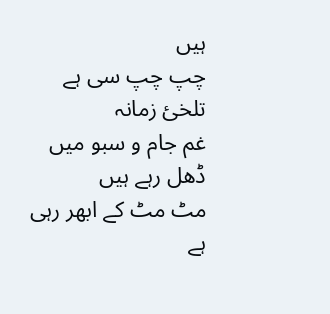ہیں
چپ چپ سی ہے تلخیٔ زمانہ
غم جام و سبو میں ڈھل رہے ہیں
مٹ مٹ کے ابھر رہی ہے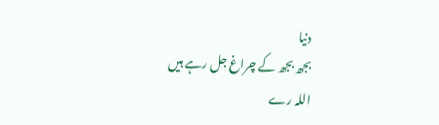دنیا
بجھ بجھ کے چراغ جل رہے ہیں
اللہ رے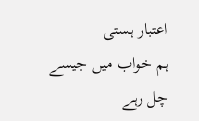اعتبار ہستی
ہم خواب میں جیسے چل رہے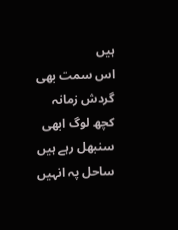ہیں
اس سمت بھی گردش زمانہ
کچھ لوگ ابھی سنبھل رہے ہیں
ساحل پہ انہیں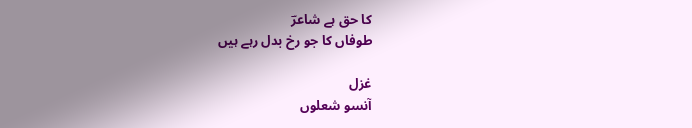کا حق ہے شاعرؔ
طوفاں کا جو رخ بدل رہے ہیں

غزل
آنسو شعلوں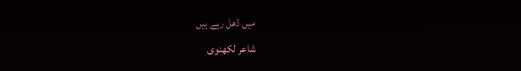میں ڈھل رہے ہیں
شاعر لکھنوی